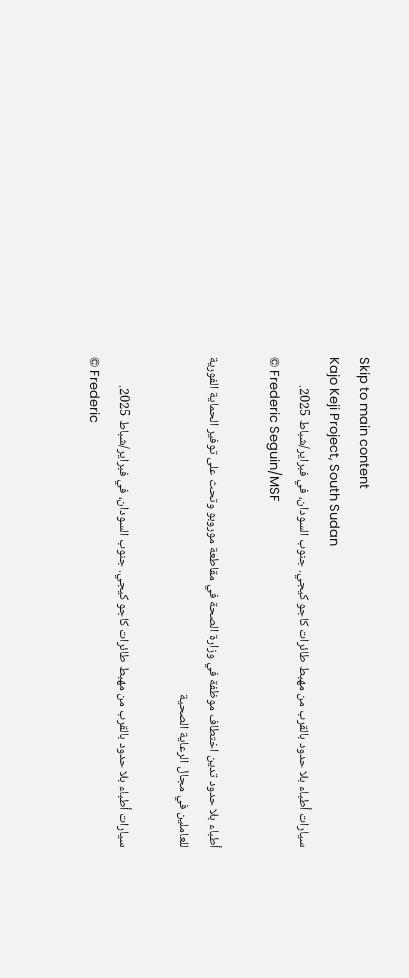Skip to main content
Kajo Keji Project, South Sudan
سيارات أطباء بلا حدود بالقرب من مهبط طائرات كاجو كيجي. جنوب السودان، في فبراير/شباط 2025.
© Frederic Seguin/MSF

أطباء بلا حدود تدين اختطاف موظفة في وزارة الصحة في مقاطعة موروبو وتحث على توفير الحماية الفورية للعاملين في مجال الرعاية الصحية

سيارات أطباء بلا حدود بالقرب من مهبط طائرات كاجو كيجي. جنوب السودان، في فبراير/شباط 2025.
© Frederic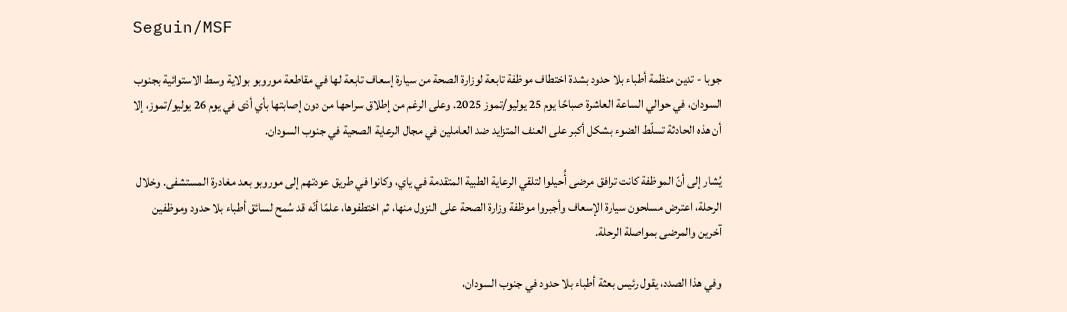Seguin/MSF

جوبا - تدين منظمة أطباء بلا حدود بشدة اختطاف موظفة تابعة لوزارة الصحة من سيارة إسعاف تابعة لها في مقاطعة موروبو بولاية وسط الاستوائية بجنوب السودان، في حوالي الساعة العاشرة صباحًا يوم 25 يوليو/تموز 2025. وعلى الرغم من إطلاق سراحها من دون إصابتها بأي أذى في يوم 26 يوليو/تموز، إلا أن هذه الحادثة تسلّط الضوء بشكل أكبر على العنف المتزايد ضد العاملين في مجال الرعاية الصحية في جنوب السودان.

يُشار إلى أنّ الموظفة كانت ترافق مرضى أُحيلوا لتلقي الرعاية الطبية المتقدمة في ياي، وكانوا في طريق عودتهم إلى موروبو بعد مغادرة المستشفى. وخلال الرحلة، اعترض مسلحون سيارة الإسعاف وأجبروا موظفة وزارة الصحة على النزول منها، ثم اختطفوها، علمًا أنّه قد سُمح لسائق أطباء بلا حدود وموظفين آخرين والمرضى بمواصلة الرحلة.

وفي هذا الصدد، يقول رئيس بعثة أطباء بلا حدود في جنوب السودان،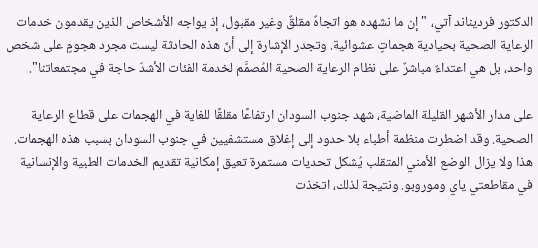الدكتور فرديناند آتي، "إن ما نشهده هو اتجاهٌ مقلقٌ وغير مقبول، إذ يواجه الأشخاص الذين يقدمون خدمات الرعاية الصحية بحيادية هجماتٍ عشوائية. وتجدر الإشارة إلى أنّ هذه الحادثة ليست مجرد هجومٍ على شخص واحد، بل هي اعتداءٌ مباشرٌ على نظام الرعاية الصحية المُصمَّم لخدمة الفئات الأشدّ حاجة في مجتمعاتنا".

على مدار الأشهر القليلة الماضية، شهد جنوب السودان ارتفاعًا مقلقًا للغاية في الهجمات على قطاع الرعاية الصحية. وقد اضطرت منظمة أطباء بلا حدود إلى إغلاق مستشفيين في جنوب السودان بسبب هذه الهجمات. هذا ولا يزال الوضع الأمني المتقلب يُشكل تحديات مستمرة تعيق إمكانية تقديم الخدمات الطبية والإنسانية في مقاطعتي ياي وموروبو. ونتيجة لذلك، اتخذت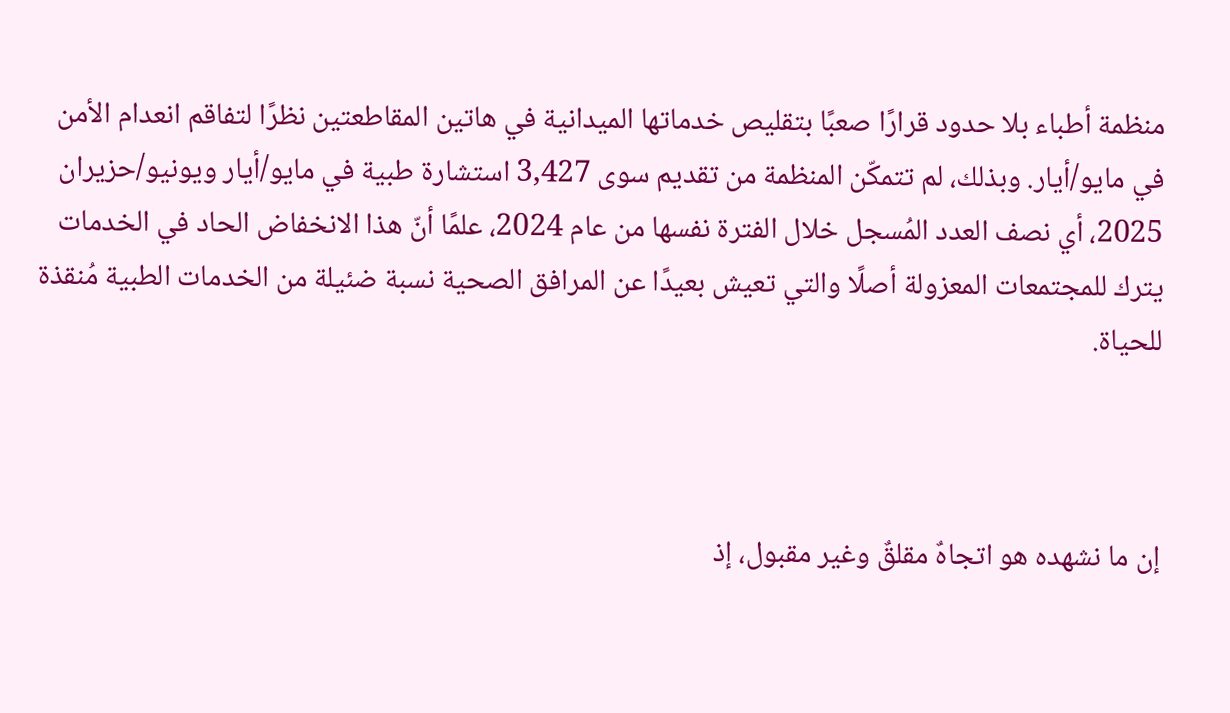منظمة أطباء بلا حدود قرارًا صعبًا بتقليص خدماتها الميدانية في هاتين المقاطعتين نظرًا لتفاقم انعدام الأمن في مايو/أيار. وبذلك، لم تتمكّن المنظمة من تقديم سوى 3,427 استشارة طبية في مايو/أيار ويونيو/حزيران 2025، أي نصف العدد المُسجل خلال الفترة نفسها من عام 2024، علمًا أنّ هذا الانخفاض الحاد في الخدمات يترك للمجتمعات المعزولة أصلًا والتي تعيش بعيدًا عن المرافق الصحية نسبة ضئيلة من الخدمات الطبية مُنقذة للحياة.



إن ما نشهده هو اتجاهٌ مقلقٌ وغير مقبول، إذ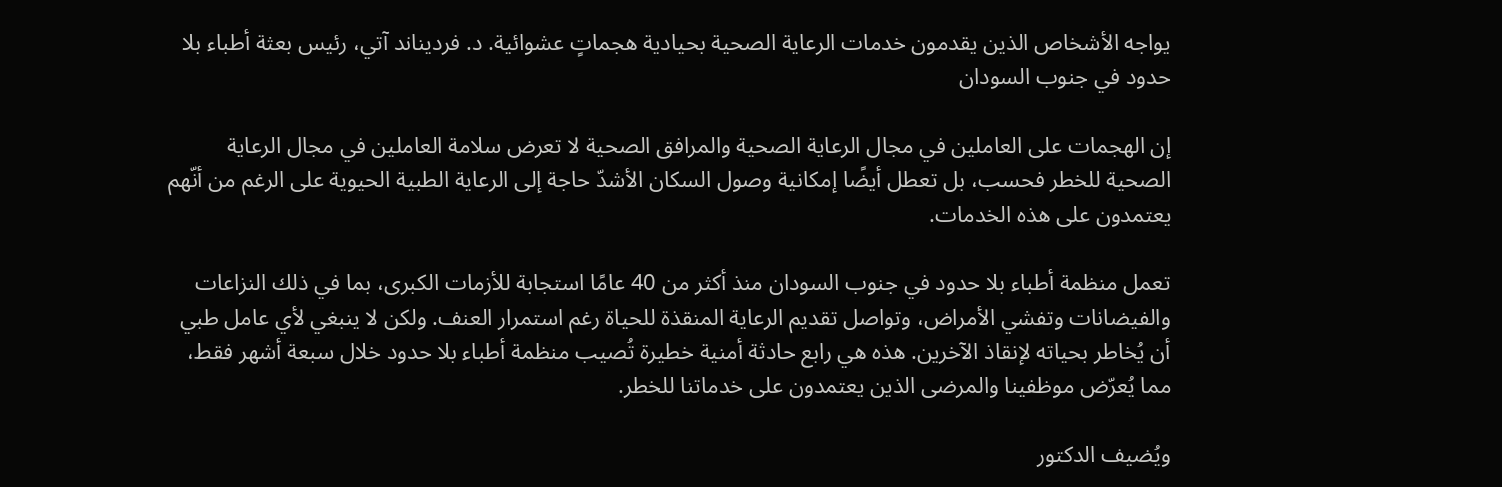يواجه الأشخاص الذين يقدمون خدمات الرعاية الصحية بحيادية هجماتٍ عشوائية. د. فرديناند آتي، رئيس بعثة أطباء بلا حدود في جنوب السودان

إن الهجمات على العاملين في مجال الرعاية الصحية والمرافق الصحية لا تعرض سلامة العاملين في مجال الرعاية الصحية للخطر فحسب، بل تعطل أيضًا إمكانية وصول السكان الأشدّ حاجة إلى الرعاية الطبية الحيوية على الرغم من أنّهم يعتمدون على هذه الخدمات.

تعمل منظمة أطباء بلا حدود في جنوب السودان منذ أكثر من 40 عامًا استجابة للأزمات الكبرى، بما في ذلك النزاعات والفيضانات وتفشي الأمراض، وتواصل تقديم الرعاية المنقذة للحياة رغم استمرار العنف. ولكن لا ينبغي لأي عامل طبي أن يُخاطر بحياته لإنقاذ الآخرين. هذه هي رابع حادثة أمنية خطيرة تُصيب منظمة أطباء بلا حدود خلال سبعة أشهر فقط، مما يُعرّض موظفينا والمرضى الذين يعتمدون على خدماتنا للخطر.

ويُضيف الدكتور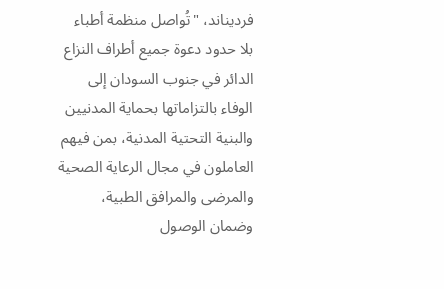فرديناند، "تُواصل منظمة أطباء بلا حدود دعوة جميع أطراف النزاع الدائر في جنوب السودان إلى الوفاء بالتزاماتها بحماية المدنيين والبنية التحتية المدنية، بمن فيهم العاملون في مجال الرعاية الصحية والمرضى والمرافق الطبية، وضمان الوصول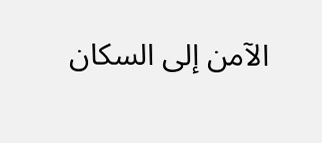الآمن إلى السكان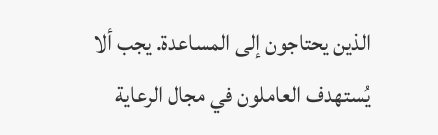الذين يحتاجون إلى المساعدة. يجب ألا يُستهدف العاملون في مجال الرعاية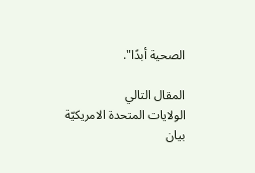الصحية أبدًا".

المقال التالي
الولايات المتحدة الامريكيّة
بيان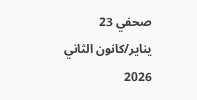صحفي 23 يناير/كانون الثاني 2026